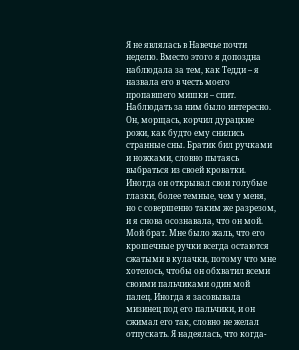Я не являлась в Навечье почти неделю. Вместо этого я допоздна наблюдала за тем, как Тедди – я назвала его в честь моего пропавшего мишки – спит. Наблюдать за ним было интересно. Он, морщась, корчил дурацкие рожи, как будто ему снились странные сны. Братик бил ручками и ножками, словно пытаясь выбраться из своей кроватки. Иногда он открывал свои голубые глазки, более темные, чем у меня, но с совершенно таким же разрезом, и я снова осознавала, что он мой. Мой брат. Мне было жаль, что его крошечные ручки всегда остаются сжатыми в кулачки, потому что мне хотелось, чтобы он обхватил всеми своими пальчиками один мой палец. Иногда я засовывала мизинец под его пальчики, и он сжимал его так, словно не желал отпускать. Я надеялась, что когда-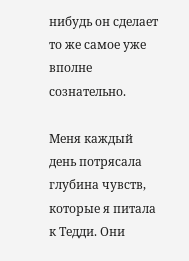нибудь он сделает то же самое уже вполне сознательно.

Меня каждый день потрясала глубина чувств, которые я питала к Тедди. Они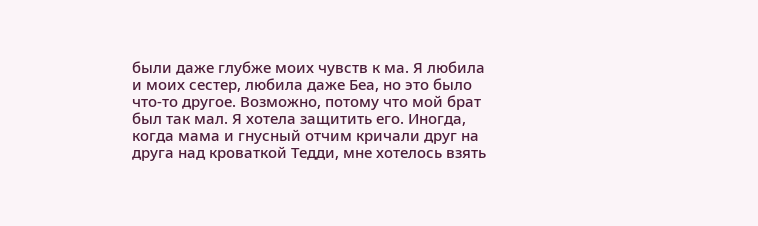были даже глубже моих чувств к ма. Я любила и моих сестер, любила даже Беа, но это было что-то другое. Возможно, потому что мой брат был так мал. Я хотела защитить его. Иногда, когда мама и гнусный отчим кричали друг на друга над кроваткой Тедди, мне хотелось взять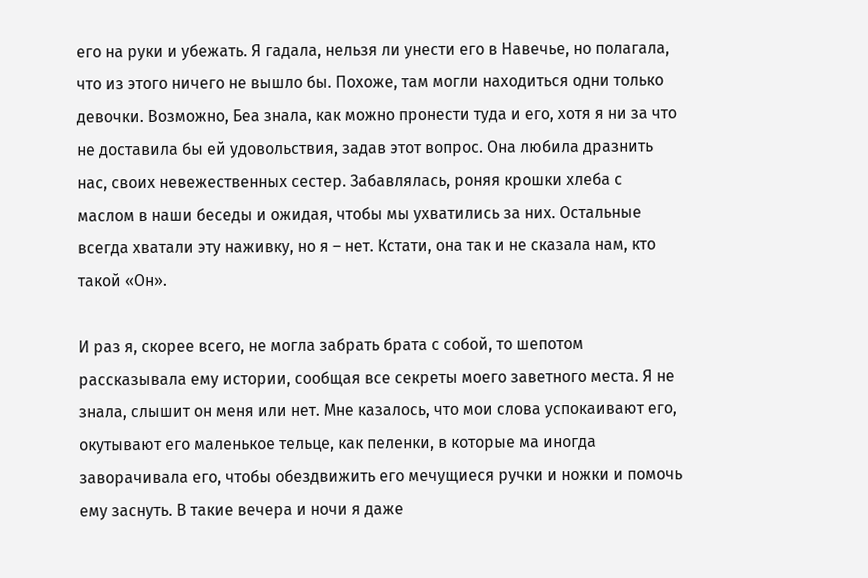его на руки и убежать. Я гадала, нельзя ли унести его в Навечье, но полагала, что из этого ничего не вышло бы. Похоже, там могли находиться одни только девочки. Возможно, Беа знала, как можно пронести туда и его, хотя я ни за что не доставила бы ей удовольствия, задав этот вопрос. Она любила дразнить нас, своих невежественных сестер. Забавлялась, роняя крошки хлеба с маслом в наши беседы и ожидая, чтобы мы ухватились за них. Остальные всегда хватали эту наживку, но я – нет. Кстати, она так и не сказала нам, кто такой «Он».

И раз я, скорее всего, не могла забрать брата с собой, то шепотом рассказывала ему истории, сообщая все секреты моего заветного места. Я не знала, слышит он меня или нет. Мне казалось, что мои слова успокаивают его, окутывают его маленькое тельце, как пеленки, в которые ма иногда заворачивала его, чтобы обездвижить его мечущиеся ручки и ножки и помочь ему заснуть. В такие вечера и ночи я даже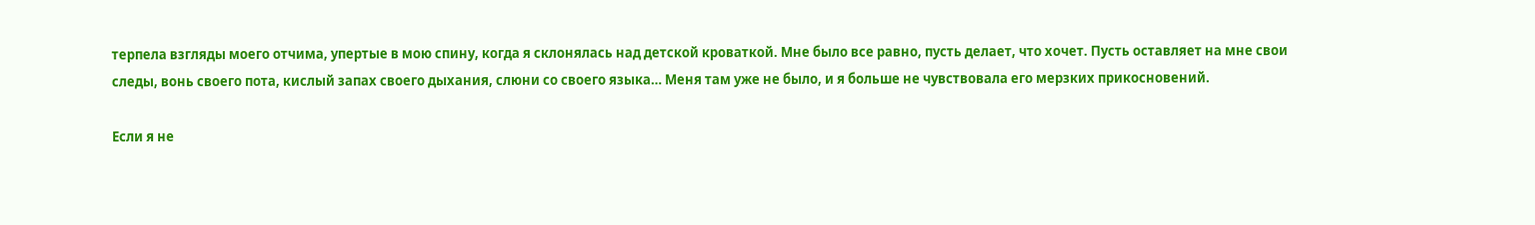терпела взгляды моего отчима, упертые в мою спину, когда я склонялась над детской кроваткой. Мне было все равно, пусть делает, что хочет. Пусть оставляет на мне свои следы, вонь своего пота, кислый запах своего дыхания, слюни со своего языка… Меня там уже не было, и я больше не чувствовала его мерзких прикосновений.

Если я не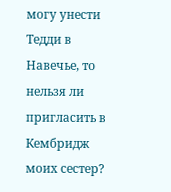могу унести Тедди в Навечье, то нельзя ли пригласить в Кембридж моих сестер?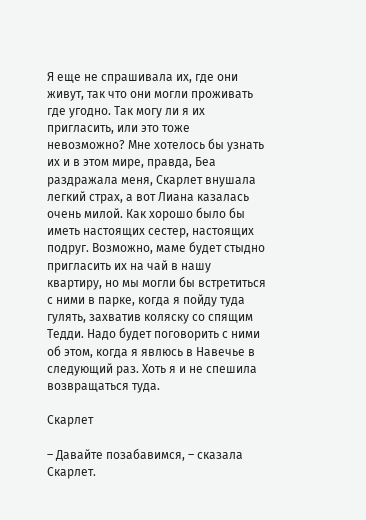Я еще не спрашивала их, где они живут, так что они могли проживать где угодно. Так могу ли я их пригласить, или это тоже невозможно? Мне хотелось бы узнать их и в этом мире, правда, Беа раздражала меня, Скарлет внушала легкий страх, а вот Лиана казалась очень милой. Как хорошо было бы иметь настоящих сестер, настоящих подруг. Возможно, маме будет стыдно пригласить их на чай в нашу квартиру, но мы могли бы встретиться с ними в парке, когда я пойду туда гулять, захватив коляску со спящим Тедди. Надо будет поговорить с ними об этом, когда я явлюсь в Навечье в следующий раз. Хоть я и не спешила возвращаться туда.

Скарлет

– Давайте позабавимся, – сказала Скарлет.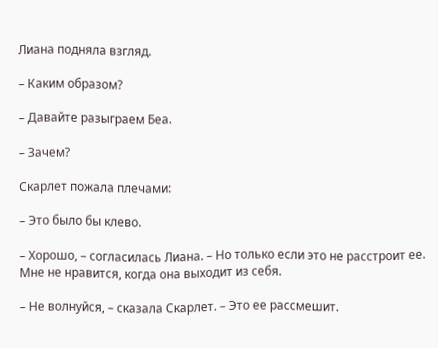Лиана подняла взгляд.

– Каким образом?

– Давайте разыграем Беа.

– Зачем?

Скарлет пожала плечами:

– Это было бы клево.

– Хорошо, – согласилась Лиана. – Но только если это не расстроит ее. Мне не нравится, когда она выходит из себя.

– Не волнуйся, – сказала Скарлет. – Это ее рассмешит.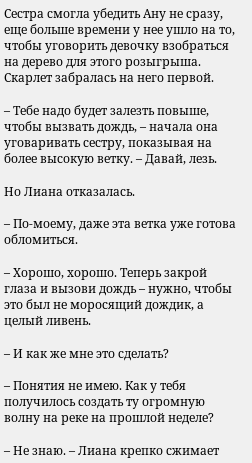Сестра смогла убедить Ану не сразу, еще больше времени у нее ушло на то, чтобы уговорить девочку взобраться на дерево для этого розыгрыша. Скарлет забралась на него первой.

– Тебе надо будет залезть повыше, чтобы вызвать дождь, – начала она уговаривать сестру, показывая на более высокую ветку. – Давай, лезь.

Но Лиана отказалась.

– По-моему, даже эта ветка уже готова обломиться.

– Хорошо, хорошо. Теперь закрой глаза и вызови дождь – нужно, чтобы это был не моросящий дождик, а целый ливень.

– И как же мне это сделать?

– Понятия не имею. Как у тебя получилось создать ту огромную волну на реке на прошлой неделе?

– Не знаю. – Лиана крепко сжимает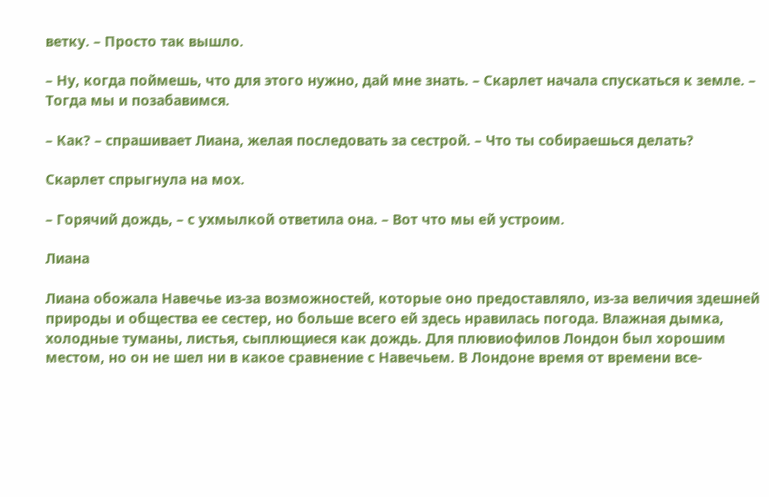ветку. – Просто так вышло.

– Ну, когда поймешь, что для этого нужно, дай мне знать. – Скарлет начала спускаться к земле. – Тогда мы и позабавимся.

– Как? – спрашивает Лиана, желая последовать за сестрой. – Что ты собираешься делать?

Скарлет спрыгнула на мох.

– Горячий дождь, – с ухмылкой ответила она. – Вот что мы ей устроим.

Лиана

Лиана обожала Навечье из-за возможностей, которые оно предоставляло, из-за величия здешней природы и общества ее сестер, но больше всего ей здесь нравилась погода. Влажная дымка, холодные туманы, листья, сыплющиеся как дождь. Для плювиофилов Лондон был хорошим местом, но он не шел ни в какое сравнение с Навечьем. В Лондоне время от времени все-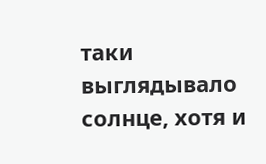таки выглядывало солнце, хотя и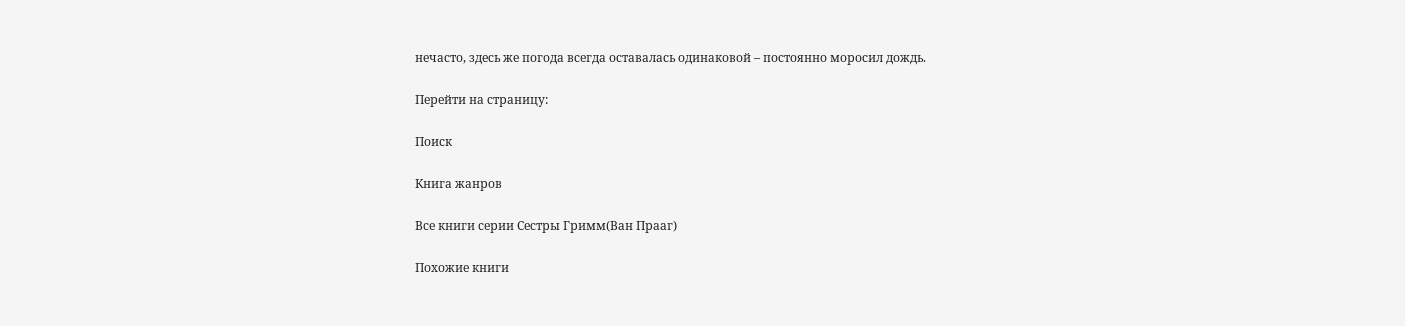нечасто, здесь же погода всегда оставалась одинаковой – постоянно моросил дождь.

Перейти на страницу:

Поиск

Книга жанров

Все книги серии Сестры Гримм(Ван Прааг)

Похожие книги